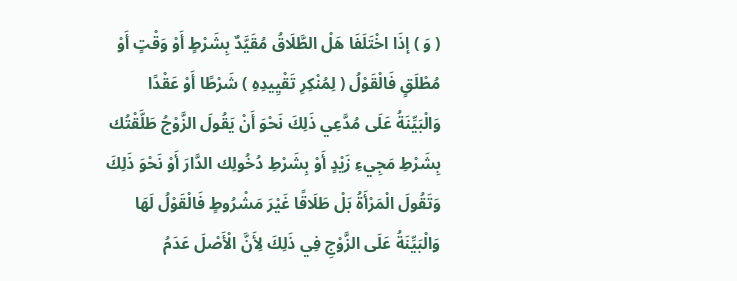( وَ ) إذَا اخْتَلَفَا هَلْ الطَّلَاقُ مُقَيَّدٌ بِشَرْطٍ أَوْ وَقْتٍ أَوْ مُطْلَقٍ فَالْقَوْلُ ( لِمُنْكِرِ تَقْيِيدِهِ ) شَرْطًا أَوْ عَقْدًا وَالْبَيِّنَةُ عَلَى مُدَّعِي ذَلِكَ نَحْوَ أَنْ يَقُولَ الزَّوْجُ طَلَّقْتُك بِشَرْطِ مَجِيءِ زَيْدٍ أَوْ بِشَرْطِ دُخُولِك الدَّارَ أَوْ نَحْوَ ذَلِكَ وَتَقُولَ الْمَرْأَةُ بَلْ طَلَاقًا غَيْرَ مَشْرُوطٍ فَالْقَوْلُ لَهَا وَالْبَيِّنَةُ عَلَى الزَّوْجِ فِي ذَلِكَ لِأَنَّ الْأَصْلَ عَدَمُ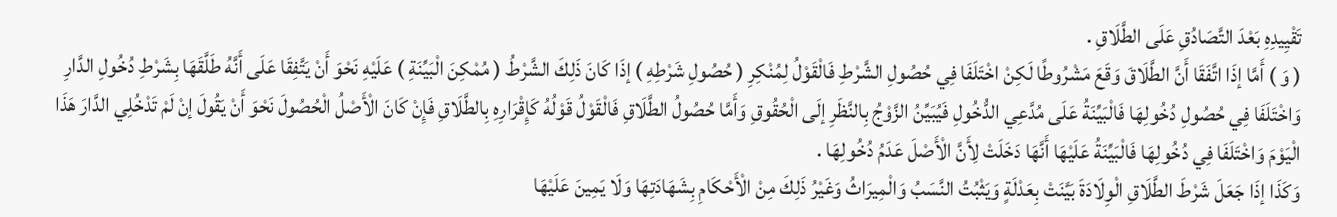تَقْيِيدِهِ بَعْدَ التَّصَادُقِ عَلَى الطَّلَاقِ .
( وَ ) أَمَّا إذَا اتَّفَقَا أَنَّ الطَّلَاقَ وَقَعَ مَشْرُوطًا لَكِنْ اخْتَلَفَا فِي حُصُولِ الشَّرْطِ فَالْقَوْلُ لِمُنْكِرِ ( حُصُولِ شَرْطِهِ ) إذَا كَانَ ذَلِكَ الشَّرْطُ ( مُمْكِنَ الْبَيِّنَةِ ) عَلَيْهِ نَحْوَ أَنْ يَتَّفِقَا عَلَى أَنَّهُ طَلَّقَهَا بِشَرْطِ دُخُولِ الدَّارِ وَاخْتَلَفَا فِي حُصُولِ دُخُولِهَا فَالْبَيِّنَةُ عَلَى مُدَّعِي الدُّخُولِ فَيُبَيِّنُ الزَّوْجُ بِالنَّظَرِ إلَى الْحُقُوقِ وَأَمَّا حُصُولُ الطَّلَاقِ فَالْقَوْلُ قَوْلُهُ كَإِقْرَارِهِ بِالطَّلَاقِ فَإِنْ كَانَ الْأَصْلُ الْحُصُولَ نَحْوَ أَنْ يَقُولَ إنْ لَمْ تَدْخُلِي الدَّارَ هَذَا الْيَوْمَ وَاخْتَلَفَا فِي دُخُولِهَا فَالْبَيِّنَةُ عَلَيْهَا أَنَّهَا دَخَلَتْ لِأَنَّ الْأَصْلَ عَدَمُ دُخُولِهَا .
وَكَذَا إذَا جَعَلَ شَرْطَ الطَّلَاقِ الْوِلَادَةَ بَيَّنَتْ بِعَدْلَةٍ وَيَثْبُتُ النَّسَبُ وَالْمِيرَاثُ وَغَيْرُ ذَلِكَ مِنْ الْأَحْكَامِ بِشَهَادَتِهَا وَلَا يَمِينَ عَلَيْهَا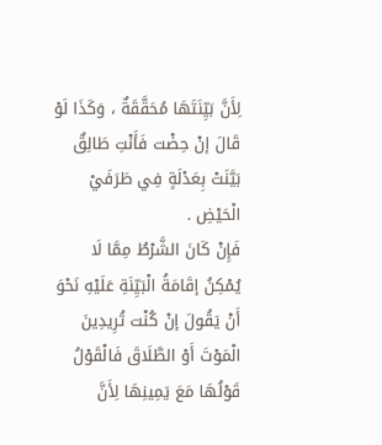لِأَنَّ بَيِّنَتَهَا مُحَقَّقَةٌ ، وَكَذَا لَوْ قَالَ إنْ حِضْت فَأَنْتِ طَالِقٌ بَيَّنَتْ بِعَدْلَةٍ فِي طَرَفَيْ الْحَيْضِ .
فَإِنْ كَانَ الشَّرْطُ مِمَّا لَا يُمْكِنُ إقَامَةُ الْبَيِّنَةِ عَلَيْهِ نَحْوَ أَنْ يَقُولَ إنْ كُنْت تُرِيدِينَ الْمَوْتَ أَوْ الطَّلَاقَ فَالْقَوْلُ قَوْلُهَا مَعَ يَمِينِهَا لِأَنَّ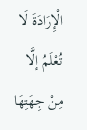الْإِرَادَةَ لَا تُعْلَمُ إلَّا مِنْ جِهَتِهَا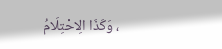، وَكَذَا الِاحْتِلَامُ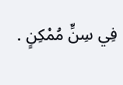فِي سِنٍّ مُمْكِنٍ .